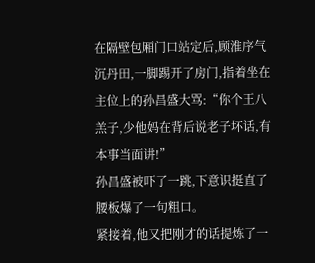在隔壁包厢门口站定后,顾淮序气沉丹田,一脚踢开了房门,指着坐在主位上的孙昌盛大骂:“你个王八羔子,少他妈在背后说老子坏话,有本事当面讲!”
孙昌盛被吓了一跳,下意识挺直了腰板爆了一句粗口。
紧接着,他又把刚才的话提炼了一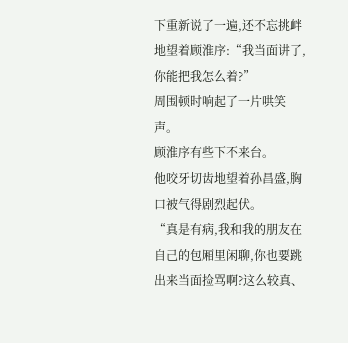下重新说了一遍,还不忘挑衅地望着顾淮序:“我当面讲了,你能把我怎么着?”
周围顿时响起了一片哄笑声。
顾淮序有些下不来台。
他咬牙切齿地望着孙昌盛,胸口被气得剧烈起伏。
“真是有病,我和我的朋友在自己的包厢里闲聊,你也要跳出来当面捡骂啊?这么较真、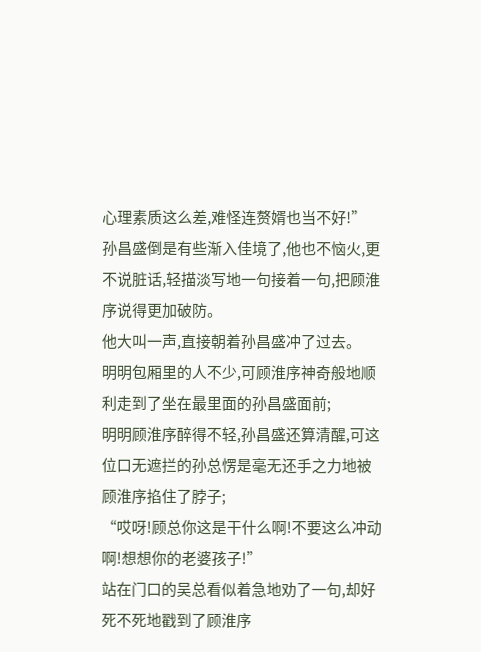心理素质这么差,难怪连赘婿也当不好!”
孙昌盛倒是有些渐入佳境了,他也不恼火,更不说脏话,轻描淡写地一句接着一句,把顾淮序说得更加破防。
他大叫一声,直接朝着孙昌盛冲了过去。
明明包厢里的人不少,可顾淮序神奇般地顺利走到了坐在最里面的孙昌盛面前;
明明顾淮序醉得不轻,孙昌盛还算清醒,可这位口无遮拦的孙总愣是毫无还手之力地被顾淮序掐住了脖子;
“哎呀!顾总你这是干什么啊!不要这么冲动啊!想想你的老婆孩子!”
站在门口的吴总看似着急地劝了一句,却好死不死地戳到了顾淮序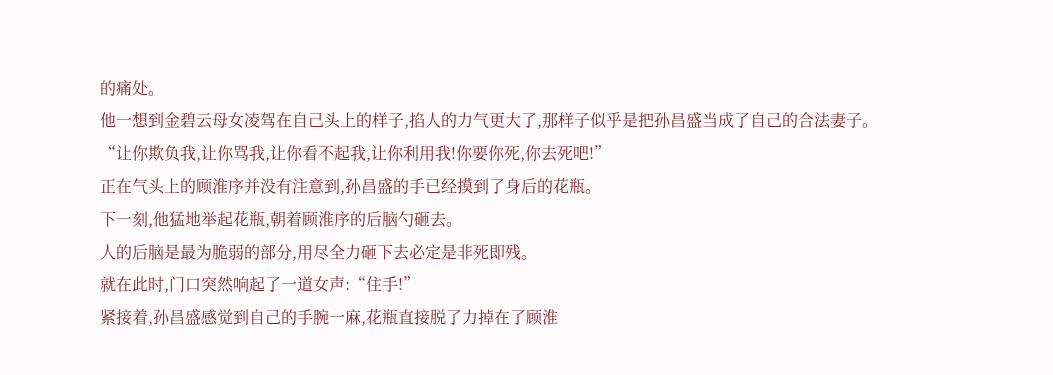的痛处。
他一想到金碧云母女凌驾在自己头上的样子,掐人的力气更大了,那样子似乎是把孙昌盛当成了自己的合法妻子。
“让你欺负我,让你骂我,让你看不起我,让你利用我!你要你死,你去死吧!”
正在气头上的顾淮序并没有注意到,孙昌盛的手已经摸到了身后的花瓶。
下一刻,他猛地举起花瓶,朝着顾淮序的后脑勺砸去。
人的后脑是最为脆弱的部分,用尽全力砸下去必定是非死即残。
就在此时,门口突然响起了一道女声:“住手!”
紧接着,孙昌盛感觉到自己的手腕一麻,花瓶直接脱了力掉在了顾淮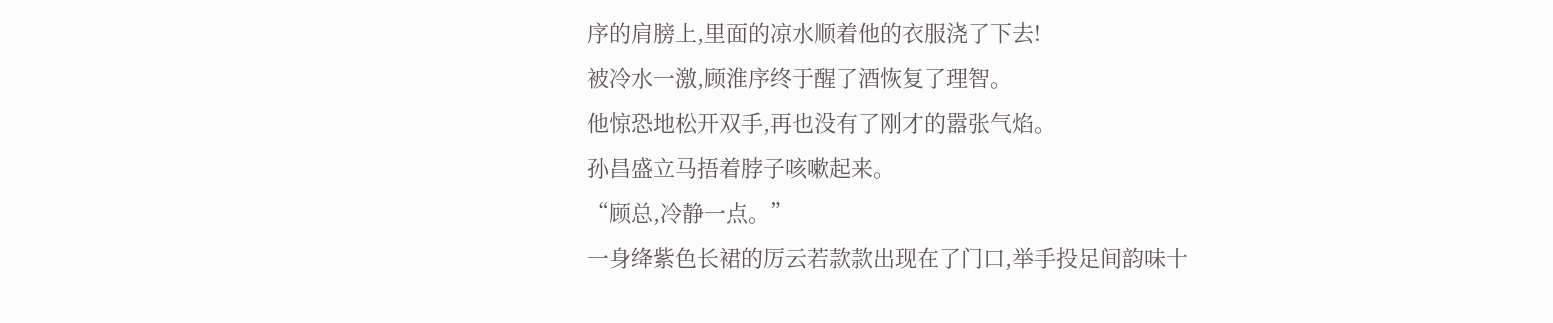序的肩膀上,里面的凉水顺着他的衣服浇了下去!
被冷水一激,顾淮序终于醒了酒恢复了理智。
他惊恐地松开双手,再也没有了刚才的嚣张气焰。
孙昌盛立马捂着脖子咳嗽起来。
“顾总,冷静一点。”
一身绛紫色长裙的厉云若款款出现在了门口,举手投足间韵味十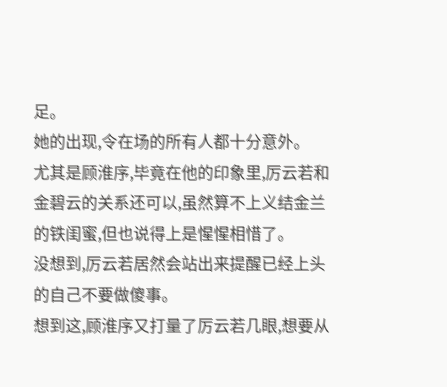足。
她的出现,令在场的所有人都十分意外。
尤其是顾淮序,毕竟在他的印象里,厉云若和金碧云的关系还可以,虽然算不上义结金兰的铁闺蜜,但也说得上是惺惺相惜了。
没想到,厉云若居然会站出来提醒已经上头的自己不要做傻事。
想到这,顾淮序又打量了厉云若几眼,想要从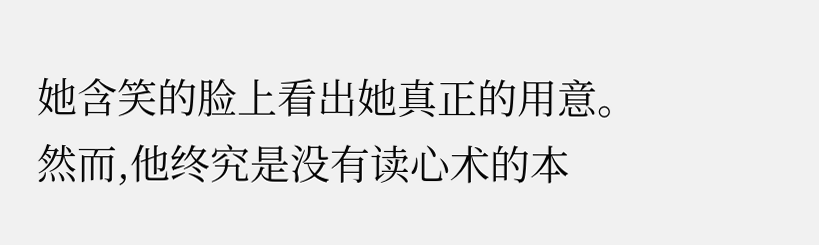她含笑的脸上看出她真正的用意。
然而,他终究是没有读心术的本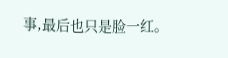事,最后也只是脸一红。